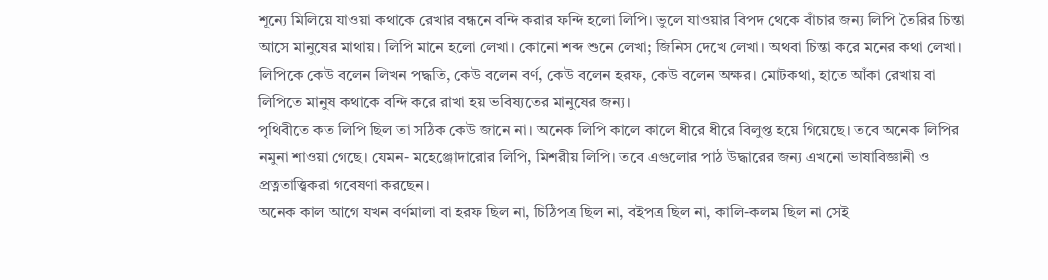শূন্যে মিলিয়ে যাওয়া কথাকে রেখার বন্ধনে বন্দি করার ফন্দি হলো লিপি। ভুলে যাওয়ার বিপদ থেকে বাঁচার জন্য লিপি তৈরির চিন্তা আসে মানুষের মাথায়। লিপি মানে হলো লেখা। কোনো শব্দ শুনে লেখা; জিনিস দেখে লেখা। অথবা চিন্তা করে মনের কথা লেখা। লিপিকে কেউ বলেন লিখন পদ্ধতি, কেউ বলেন বর্ণ, কেউ বলেন হরফ, কেউ বলেন অক্ষর। মোটকথা, হাতে আঁকা রেখায় বা লিপিতে মানুষ কথাকে বন্দি করে রাখা হয় ভবিষ্যতের মানুষের জন্য।
পৃথিবীতে কত লিপি ছিল তা সঠিক কেউ জানে না। অনেক লিপি কালে কালে ধীরে ধীরে বিলুপ্ত হয়ে গিয়েছে। তবে অনেক লিপির নমুনা শাওয়া গেছে। যেমন- মহেঞ্জোদারোর লিপি, মিশরীয় লিপি। তবে এগুলোর পাঠ উদ্ধারের জন্য এখনো ভাষাবিজ্ঞানী ও প্রত্নতাত্ত্বিকরা গবেষণা করছেন।
অনেক কাল আগে যখন বর্ণমালা বা হরফ ছিল না, চিঠিপত্র ছিল না, বইপত্র ছিল না, কালি-কলম ছিল না সেই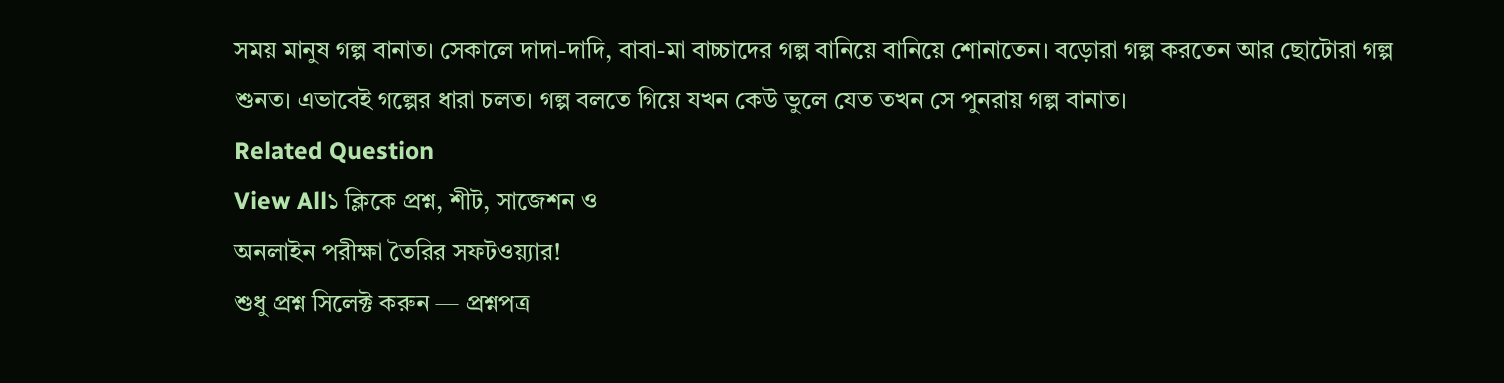সময় মানুষ গল্প বানাত। সেকালে দাদা-দাদি, বাবা-মা বাচ্চাদের গল্প বানিয়ে বানিয়ে শোনাতেন। বড়োরা গল্প করতেন আর ছোটোরা গল্প শুনত। এভাবেই গল্পের ধারা চলত। গল্প বলতে গিয়ে যখন কেউ ভুলে যেত তখন সে পুনরায় গল্প বানাত।
Related Question
View All১ ক্লিকে প্রশ্ন, শীট, সাজেশন ও
অনলাইন পরীক্ষা তৈরির সফটওয়্যার!
শুধু প্রশ্ন সিলেক্ট করুন — প্রশ্নপত্র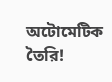অটোমেটিক তৈরি!